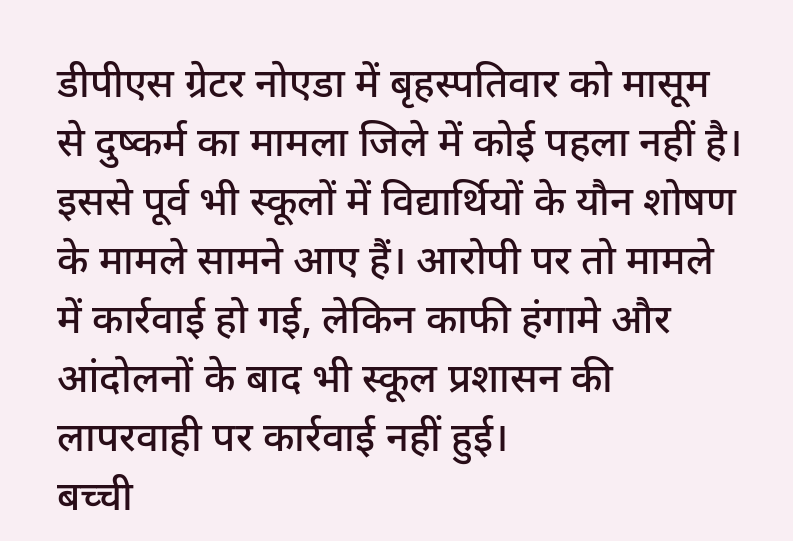डीपीएस ग्रेटर नोएडा में बृहस्पतिवार को मासूम से दुष्कर्म का मामला जिले में कोई पहला नहीं है। इससे पूर्व भी स्कूलों में विद्यार्थियों के यौन शोषण के मामले सामने आए हैं। आरोपी पर तो मामले में कार्रवाई हो गई, लेकिन काफी हंगामे और आंदोलनों के बाद भी स्कूल प्रशासन की लापरवाही पर कार्रवाई नहीं हुई।
बच्ची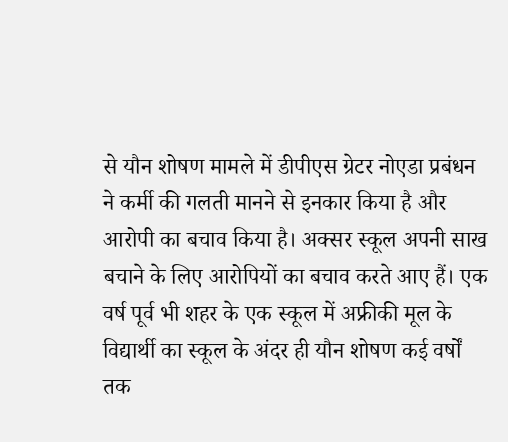से यौन शोषण मामले में डीपीएस ग्रेटर नोएडा प्रबंधन ने कर्मी की गलती मानने से इनकार किया है और आरोपी का बचाव किया है। अक्सर स्कूल अपनी साख बचाने के लिए आरोपियों का बचाव करते आए हैं। एक वर्ष पूर्व भी शहर के एक स्कूल में अफ्रीकी मूल के विद्यार्थी का स्कूल के अंदर ही यौन शोषण कई वर्षों तक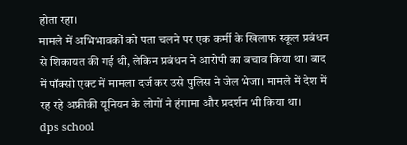होता रहा।
मामले में अभिभावकों को पता चलने पर एक कर्मी के खिलाफ स्कूल प्रबंधन से शिकायत की गई थी, लेकिन प्रबंधन ने आरोपी का बचाव किया था। बाद में पॉक्सो एक्ट में मामला दर्ज कर उसे पुलिस ने जेल भेजा। मामले में देश में रह रहे अफ्रीकी यूनियन के लोगों ने हंगामा और प्रदर्शन भी किया था।
dps school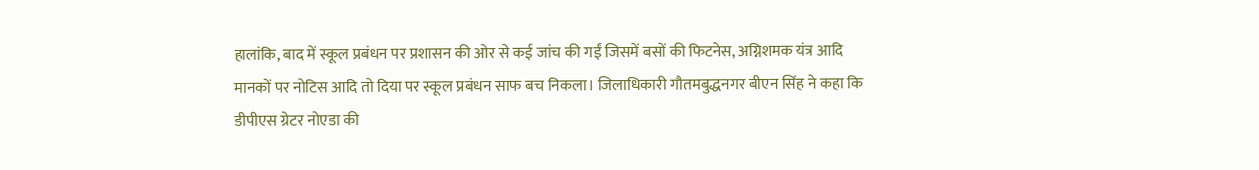हालांकि, बाद में स्कूल प्रबंधन पर प्रशासन की ओर से कई जांच की गईं जिसमें बसों की फिटनेस, अग्निशमक यंत्र आदि मानकों पर नोटिस आदि तो दिया पर स्कूल प्रबंधन साफ बच निकला। जिलाधिकारी गौतमबुद्धनगर बीएन सिंह ने कहा कि डीपीएस ग्रेटर नोएडा की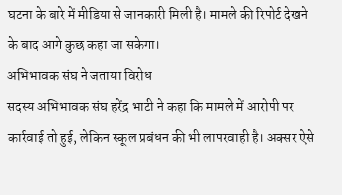घटना के बारे में मीडिया से जानकारी मिली है। मामले की रिपोर्ट देखने के बाद आगे कुछ कहा जा सकेगा।
अभिभावक संघ ने जताया विरोध
सदस्य अभिभावक संघ हरेंद्र भाटी ने कहा कि मामले में आरोपी पर कार्रवाई तो हुई, लेकिन स्कूल प्रबंधन की भी लापरवाही है। अक्सर ऐसे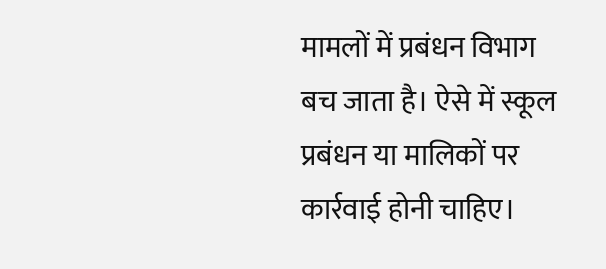मामलों में प्रबंधन विभाग बच जाता है। ऐसे में स्कूल प्रबंधन या मालिकों पर कार्रवाई होनी चाहिए।